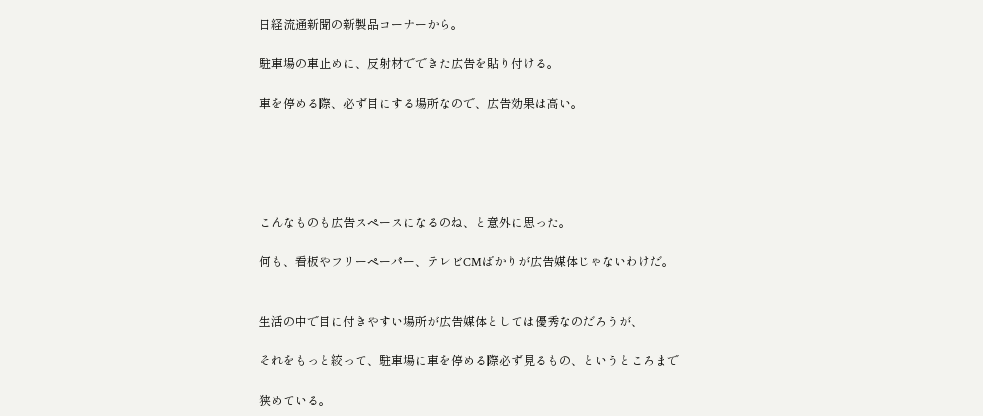日経流通新聞の新製品コーナーから。

駐車場の車止めに、反射材でできた広告を貼り付ける。

車を停める際、必ず目にする場所なので、広告効果は高い。





こんなものも広告スペースになるのね、と意外に思った。

何も、看板やフリーペーパー、テレビCMばかりが広告媒体じゃないわけだ。


生活の中で目に付きやすい場所が広告媒体としては優秀なのだろうが、

それをもっと絞って、駐車場に車を停める際必ず見るもの、というところまで

狭めている。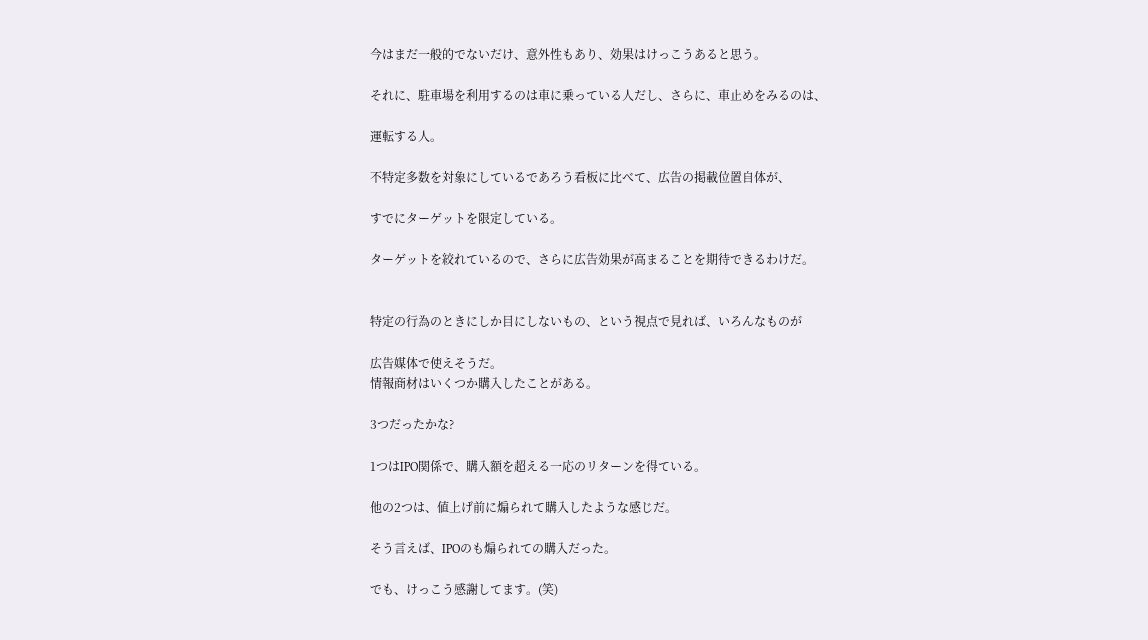今はまだ一般的でないだけ、意外性もあり、効果はけっこうあると思う。

それに、駐車場を利用するのは車に乗っている人だし、さらに、車止めをみるのは、

運転する人。

不特定多数を対象にしているであろう看板に比べて、広告の掲載位置自体が、

すでにターゲットを限定している。

ターゲットを絞れているので、さらに広告効果が高まることを期待できるわけだ。


特定の行為のときにしか目にしないもの、という視点で見れば、いろんなものが

広告媒体で使えそうだ。
情報商材はいくつか購入したことがある。

3つだったかな?

1つはIPO関係で、購入額を超える一応のリターンを得ている。

他の2つは、値上げ前に煽られて購入したような感じだ。

そう言えば、IPOのも煽られての購入だった。

でも、けっこう感謝してます。(笑)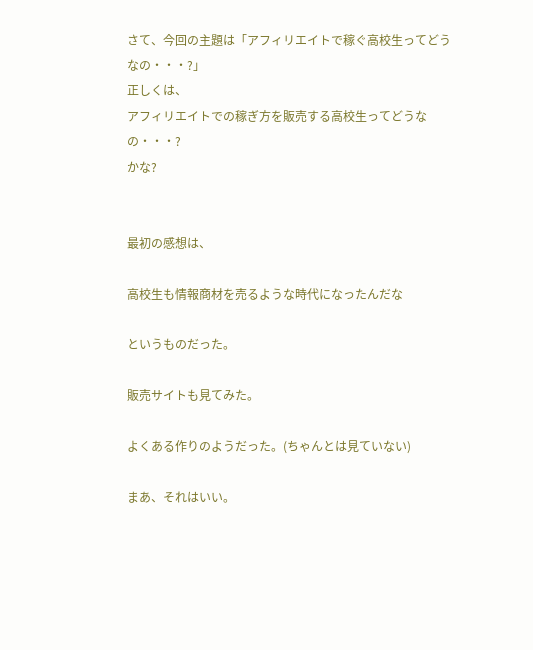さて、今回の主題は「アフィリエイトで稼ぐ高校生ってどうなの・・・?」
正しくは、
アフィリエイトでの稼ぎ方を販売する高校生ってどうなの・・・?
かな?


最初の感想は、

高校生も情報商材を売るような時代になったんだな

というものだった。

販売サイトも見てみた。

よくある作りのようだった。(ちゃんとは見ていない)

まあ、それはいい。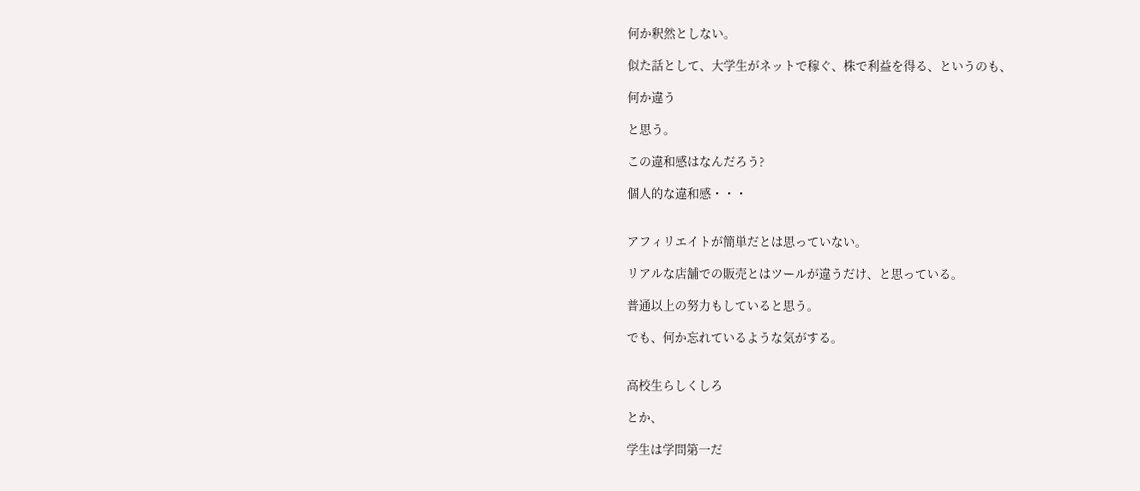何か釈然としない。

似た話として、大学生がネットで稼ぐ、株で利益を得る、というのも、

何か違う

と思う。

この違和感はなんだろう?

個人的な違和感・・・


アフィリエイトが簡単だとは思っていない。

リアルな店舗での販売とはツールが違うだけ、と思っている。

普通以上の努力もしていると思う。

でも、何か忘れているような気がする。


高校生らしくしろ

とか、

学生は学問第一だ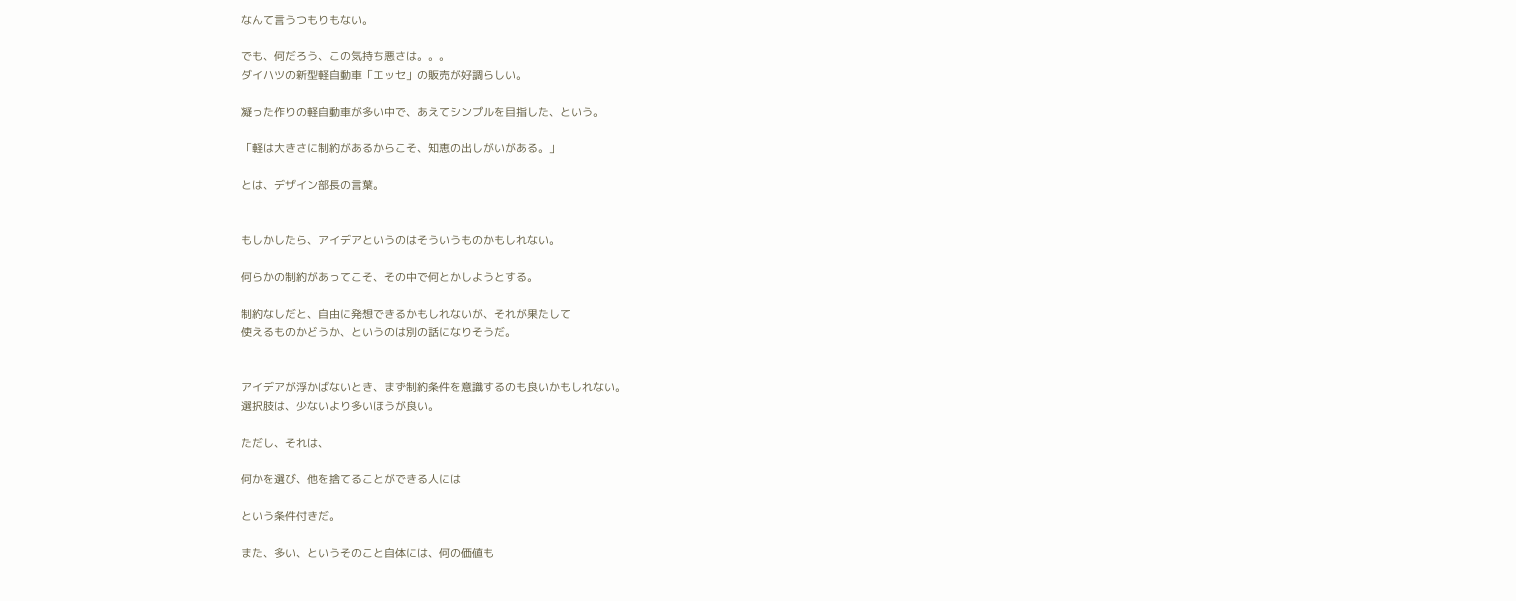なんて言うつもりもない。

でも、何だろう、この気持ち悪さは。。。
ダイハツの新型軽自動車「エッセ」の販売が好調らしい。

凝った作りの軽自動車が多い中で、あえてシンプルを目指した、という。

「軽は大きさに制約があるからこそ、知恵の出しがいがある。」

とは、デザイン部長の言葉。


もしかしたら、アイデアというのはそういうものかもしれない。

何らかの制約があってこそ、その中で何とかしようとする。

制約なしだと、自由に発想できるかもしれないが、それが果たして
使えるものかどうか、というのは別の話になりそうだ。


アイデアが浮かばないとき、まず制約条件を意識するのも良いかもしれない。
選択肢は、少ないより多いほうが良い。

ただし、それは、

何かを選び、他を捨てることができる人には

という条件付きだ。

また、多い、というそのこと自体には、何の価値も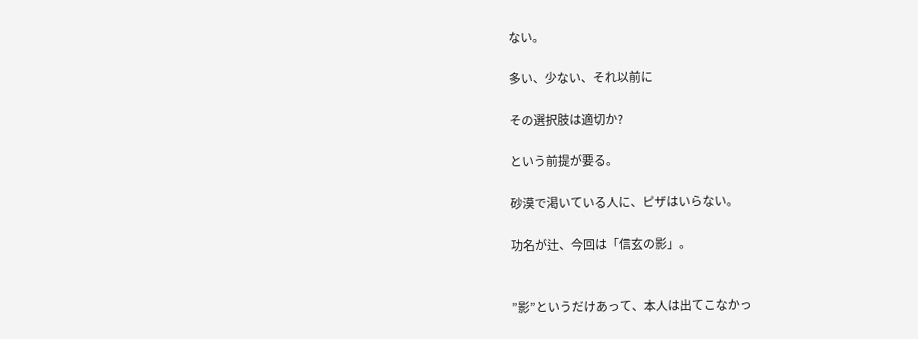ない。

多い、少ない、それ以前に

その選択肢は適切か?

という前提が要る。

砂漠で渇いている人に、ピザはいらない。

功名が辻、今回は「信玄の影」。


”影”というだけあって、本人は出てこなかっ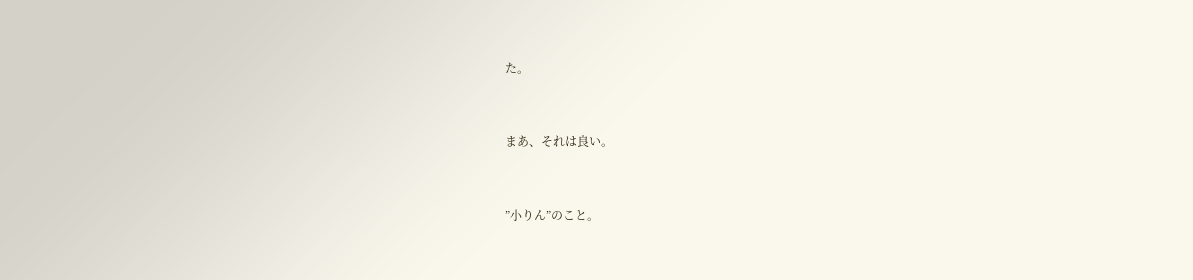た。


まあ、それは良い。


”小りん”のこと。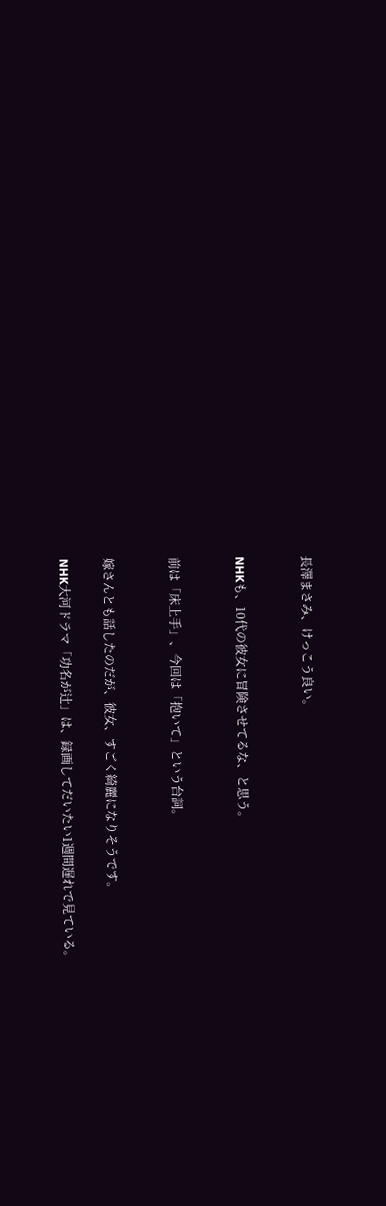長澤まさみ、けっこう良い。


NHKも、10代の彼女に冒険させてるな、と思う。


前は「床上手」、今回は「抱いて」という台詞。


嫁さんとも話したのだが、彼女、すごく綺麗になりそうです。

NHK大河ドラマ「功名が辻」は、録画してだいたい1週間遅れで見ている。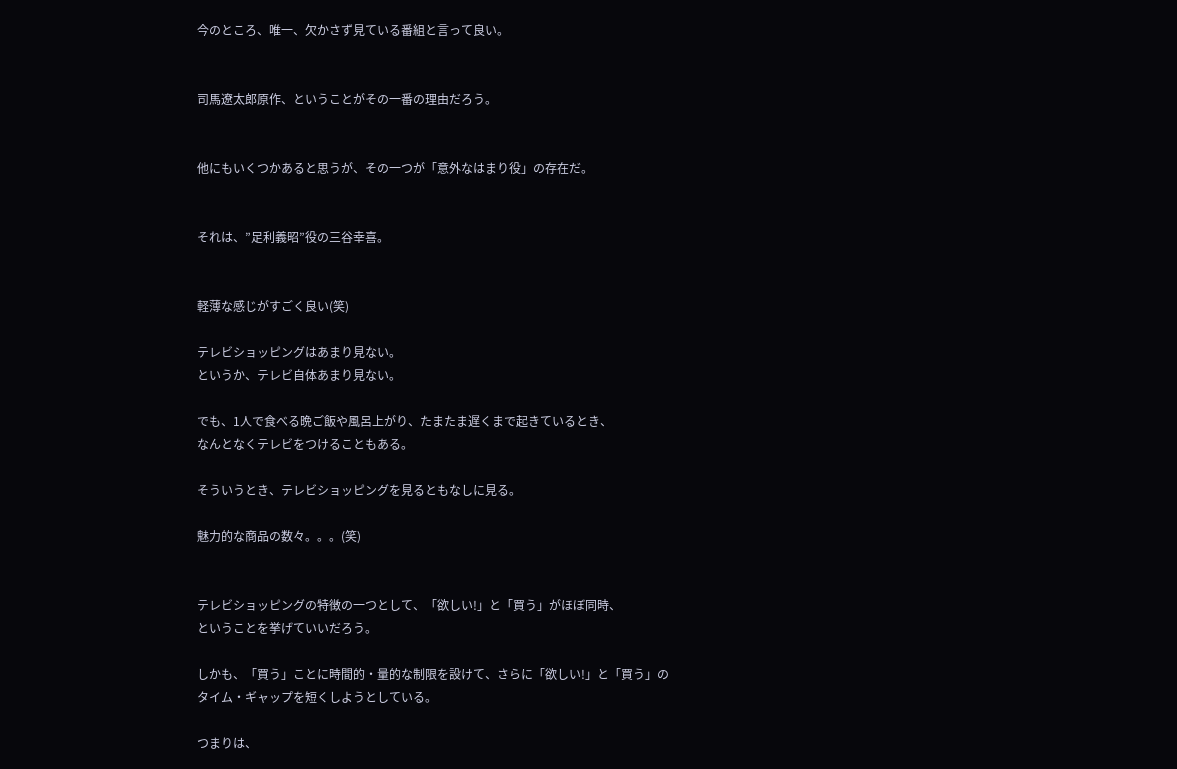今のところ、唯一、欠かさず見ている番組と言って良い。


司馬遼太郎原作、ということがその一番の理由だろう。


他にもいくつかあると思うが、その一つが「意外なはまり役」の存在だ。


それは、”足利義昭”役の三谷幸喜。


軽薄な感じがすごく良い(笑)

テレビショッピングはあまり見ない。
というか、テレビ自体あまり見ない。

でも、1人で食べる晩ご飯や風呂上がり、たまたま遅くまで起きているとき、
なんとなくテレビをつけることもある。

そういうとき、テレビショッピングを見るともなしに見る。

魅力的な商品の数々。。。(笑)


テレビショッピングの特徴の一つとして、「欲しい!」と「買う」がほぼ同時、
ということを挙げていいだろう。

しかも、「買う」ことに時間的・量的な制限を設けて、さらに「欲しい!」と「買う」の
タイム・ギャップを短くしようとしている。

つまりは、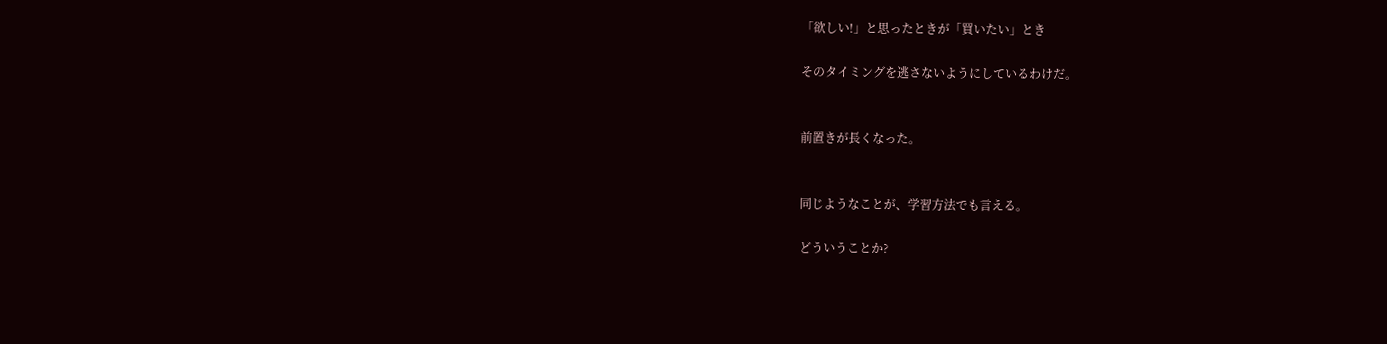「欲しい!」と思ったときが「買いたい」とき

そのタイミングを逃さないようにしているわけだ。


前置きが長くなった。


同じようなことが、学習方法でも言える。

どういうことか?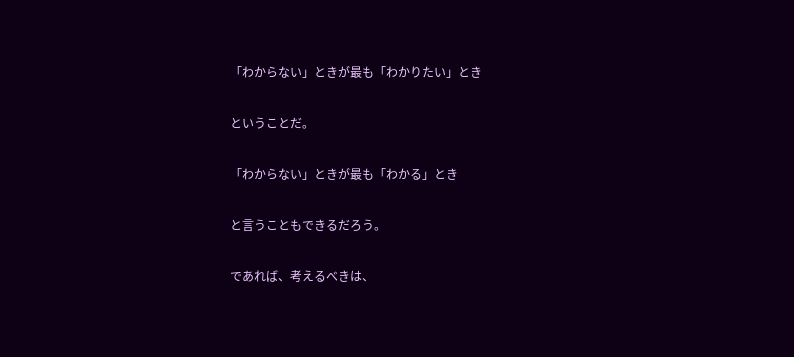「わからない」ときが最も「わかりたい」とき

ということだ。

「わからない」ときが最も「わかる」とき

と言うこともできるだろう。

であれば、考えるべきは、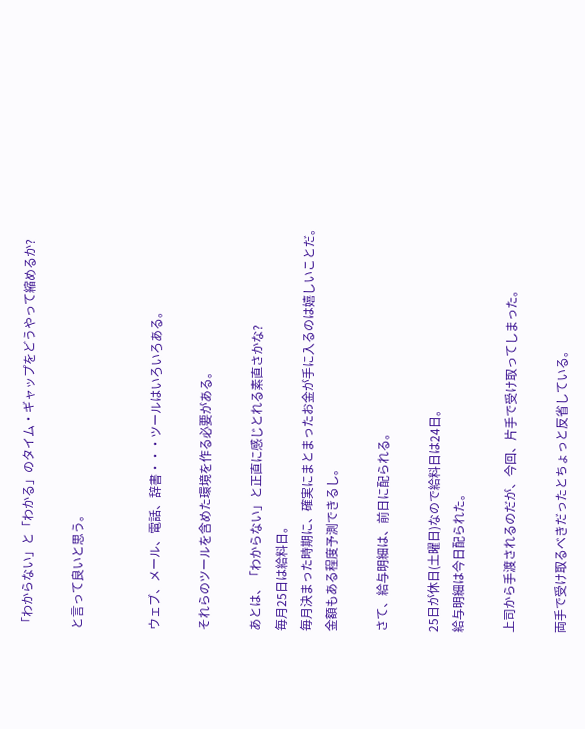「わからない」と「わかる」のタイム・ギャップをどうやって縮めるか?

と言って良いと思う。


ウェブ、メール、電話、辞書・・・ツールはいろいろある。

それらのツールを含めた環境を作る必要がある。

あとは、「わからない」と正直に感じとれる素直さかな?
毎月25日は給料日。
毎月決まった時期に、確実にまとまったお金が手に入るのは嬉しいことだ。
金額もある程度予測できるし。

さて、給与明細は、前日に配られる。

25日が休日(土曜日)なので給料日は24日。
給与明細は今日配られた。

上司から手渡されるのだが、今回、片手で受け取ってしまった。

両手で受け取るべきだったとちょっと反省している。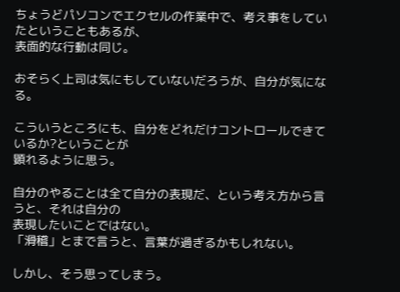ちょうどパソコンでエクセルの作業中で、考え事をしていたということもあるが、
表面的な行動は同じ。

おそらく上司は気にもしていないだろうが、自分が気になる。

こういうところにも、自分をどれだけコントロールできているか?ということが
顕れるように思う。

自分のやることは全て自分の表現だ、という考え方から言うと、それは自分の
表現したいことではない。
「滑稽」とまで言うと、言葉が過ぎるかもしれない。

しかし、そう思ってしまう。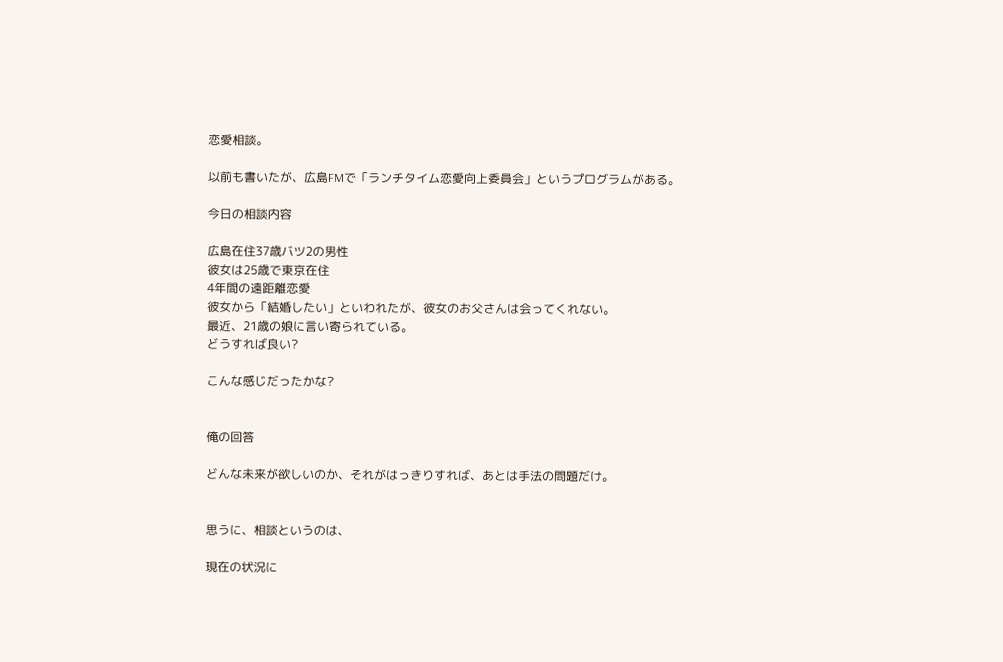恋愛相談。

以前も書いたが、広島FMで「ランチタイム恋愛向上委員会」というプログラムがある。

今日の相談内容

広島在住37歳バツ2の男性
彼女は25歳で東京在住
4年間の遠距離恋愛
彼女から「結婚したい」といわれたが、彼女のお父さんは会ってくれない。
最近、21歳の娘に言い寄られている。
どうすれば良い?

こんな感じだったかな?


俺の回答

どんな未来が欲しいのか、それがはっきりすれば、あとは手法の問題だけ。


思うに、相談というのは、

現在の状況に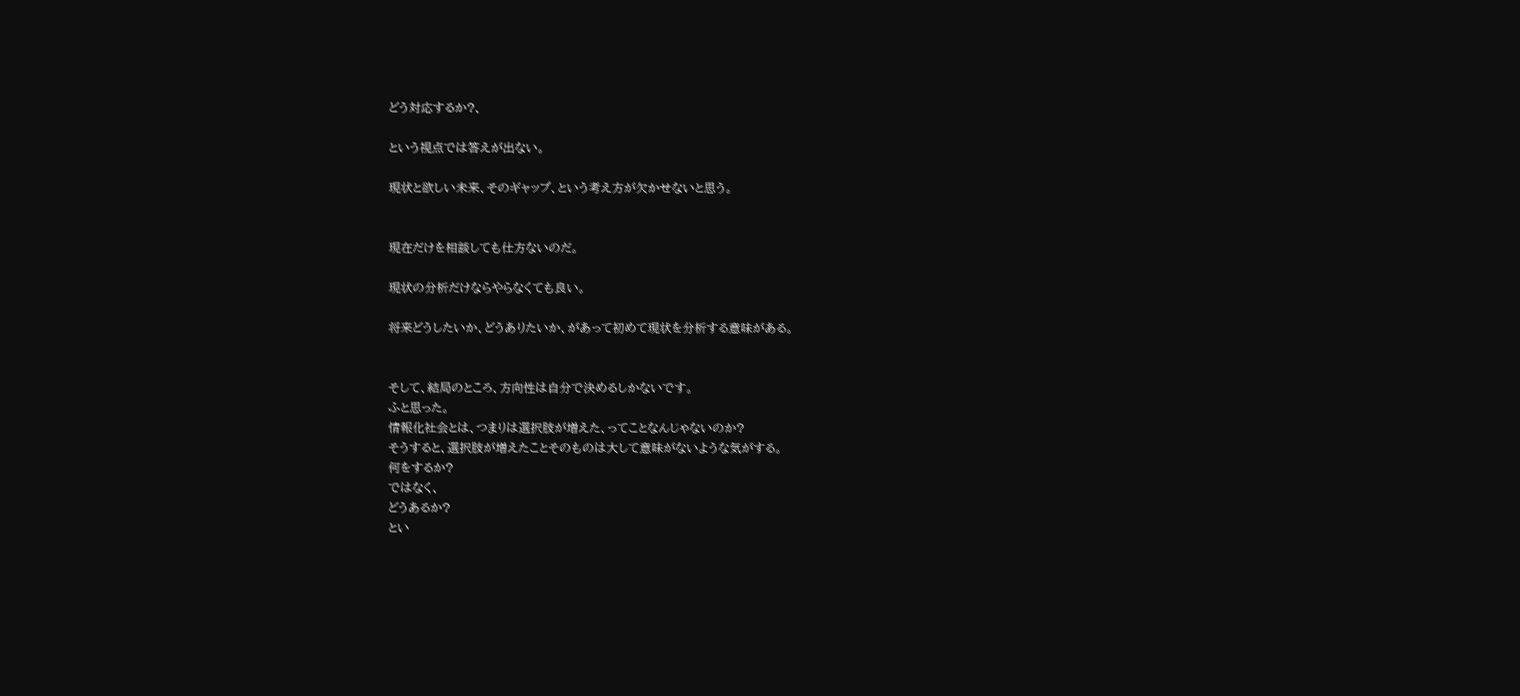どう対応するか?、

という視点では答えが出ない。

現状と欲しい未来、そのギャップ、という考え方が欠かせないと思う。


現在だけを相談しても仕方ないのだ。

現状の分析だけならやらなくても良い。

将来どうしたいか、どうありたいか、があって初めて現状を分析する意味がある。


そして、結局のところ、方向性は自分で決めるしかないです。
ふと思った。
情報化社会とは、つまりは選択肢が増えた、ってことなんじゃないのか?
そうすると、選択肢が増えたことそのものは大して意味がないような気がする。
何をするか?
ではなく、
どうあるか?
とい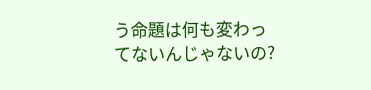う命題は何も変わってないんじゃないの?